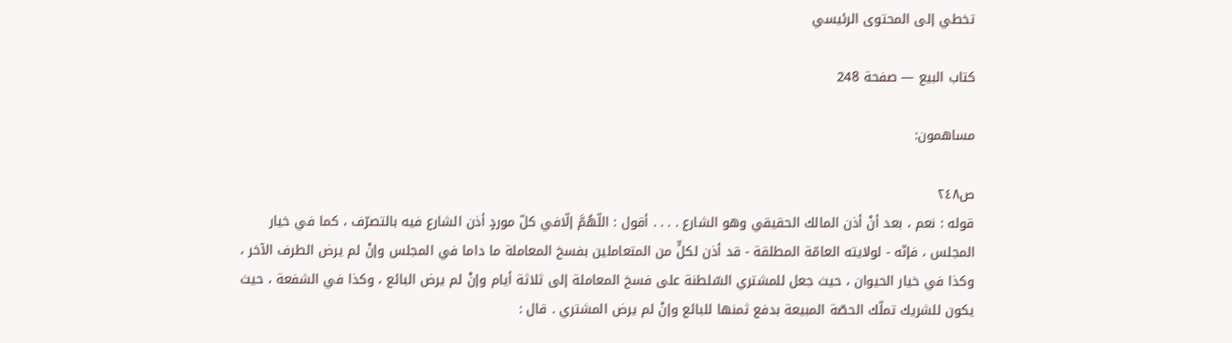تخطي إلى المحتوى الرئيسي

كتاب البيع — صفحة 248

مساهمون:

ص٢٤٨
قوله : نعم ، بعد أنْ أذن المالك الحقيقي وهو الشارع . . . . أقول : اللّهُمَّ إلّافي كلّ موردٍ أذن الشارع فيه بالتصرّف ، كما في خيار المجلس ، فإنّه - لولايته العامّة المطلقة - قد أذن لكلٍّ من المتعاملين بفسخ المعاملة ما داما في المجلس وإنْ لم يرض الطرف الآخر ، وكذا في خيار الحيوان ، حيث جعل للمشتري السّلطنة على فسخ المعاملة إلى ثلاثة أيام وإنْ لم يرض البائع ، وكذا في الشفعة ، حيث يكون للشريك تملّك الحصّة المبيعة بدفع ثمنها للبائع وإنْ لم يرض المشتري . قال :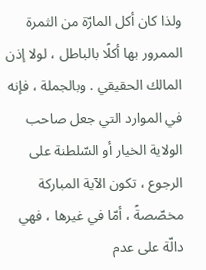ولذا كان أكل المارّة من الثمرة الممرور بها أكلًا بالباطل ، لولا إذن المالك الحقيقي . وبالجملة ، فإنه في الموارد التي جعل صاحب الولاية الخيار أو السّلطنة على الرجوع ، تكون الآية المباركة مخصّصةً ، أمّا في غيرها ، فهي دالّة على عدم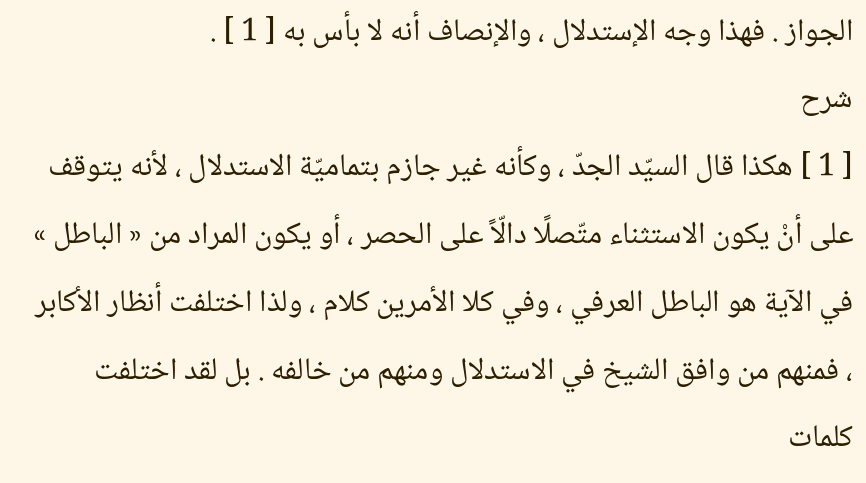الجواز . فهذا وجه الإستدلال ، والإنصاف أنه لا بأس به [ 1 ] .
شرح
[ 1 ] هكذا قال السيّد الجدّ ، وكأنه غير جازم بتماميّة الاستدلال ، لأنه يتوقف على أنْ يكون الاستثناء متّصلًا دالّاً على الحصر ، أو يكون المراد من « الباطل » في الآية هو الباطل العرفي ، وفي كلا الأمرين كلام ، ولذا اختلفت أنظار الأكابر ، فمنهم من وافق الشيخ في الاستدلال ومنهم من خالفه . بل لقد اختلفت كلمات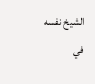الشيخ نفسه في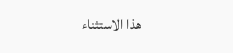هذا الاستثناء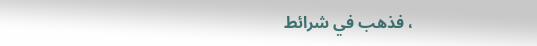، فذهب في شرائط